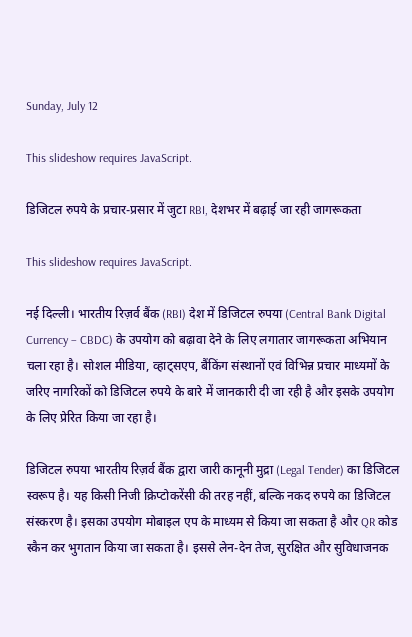Sunday, July 12

This slideshow requires JavaScript.

डिजिटल रुपये के प्रचार-प्रसार में जुटा RBI, देशभर में बढ़ाई जा रही जागरूकता

This slideshow requires JavaScript.

नई दिल्ली। भारतीय रिज़र्व बैंक (RBI) देश में डिजिटल रुपया (Central Bank Digital Currency – CBDC) के उपयोग को बढ़ावा देने के लिए लगातार जागरूकता अभियान चला रहा है। सोशल मीडिया, व्हाट्सएप, बैंकिंग संस्थानों एवं विभिन्न प्रचार माध्यमों के जरिए नागरिकों को डिजिटल रुपये के बारे में जानकारी दी जा रही है और इसके उपयोग के लिए प्रेरित किया जा रहा है।

डिजिटल रुपया भारतीय रिज़र्व बैंक द्वारा जारी कानूनी मुद्रा (Legal Tender) का डिजिटल स्वरूप है। यह किसी निजी क्रिप्टोकरेंसी की तरह नहीं, बल्कि नकद रुपये का डिजिटल संस्करण है। इसका उपयोग मोबाइल एप के माध्यम से किया जा सकता है और QR कोड स्कैन कर भुगतान किया जा सकता है। इससे लेन-देन तेज, सुरक्षित और सुविधाजनक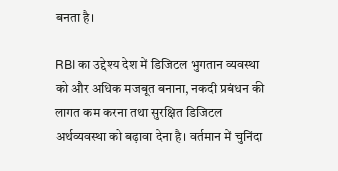बनता है।

RBI का उद्देश्य देश में डिजिटल भुगतान व्यवस्था को और अधिक मजबूत बनाना, नकदी प्रबंधन की लागत कम करना तथा सुरक्षित डिजिटल अर्थव्यवस्था को बढ़ावा देना है। वर्तमान में चुनिंदा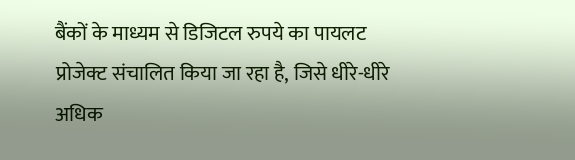बैंकों के माध्यम से डिजिटल रुपये का पायलट प्रोजेक्ट संचालित किया जा रहा है, जिसे धीरे-धीरे अधिक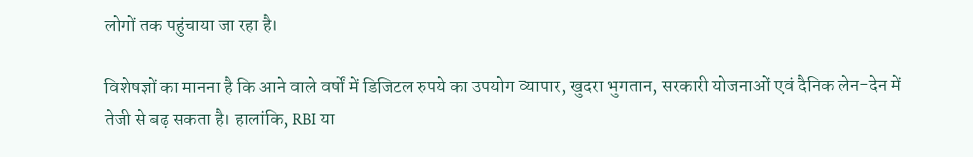लोगों तक पहुंचाया जा रहा है।

विशेषज्ञों का मानना है कि आने वाले वर्षों में डिजिटल रुपये का उपयोग व्यापार, खुदरा भुगतान, सरकारी योजनाओं एवं दैनिक लेन-देन में तेजी से बढ़ सकता है। हालांकि, RBI या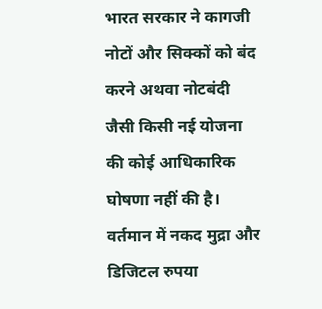भारत सरकार ने कागजी नोटों और सिक्कों को बंद करने अथवा नोटबंदी जैसी किसी नई योजना की कोई आधिकारिक घोषणा नहीं की है। वर्तमान में नकद मुद्रा और डिजिटल रुपया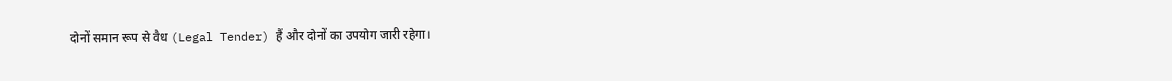दोनों समान रूप से वैध (Legal Tender) हैं और दोनों का उपयोग जारी रहेगा।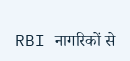RBI नागरिकों से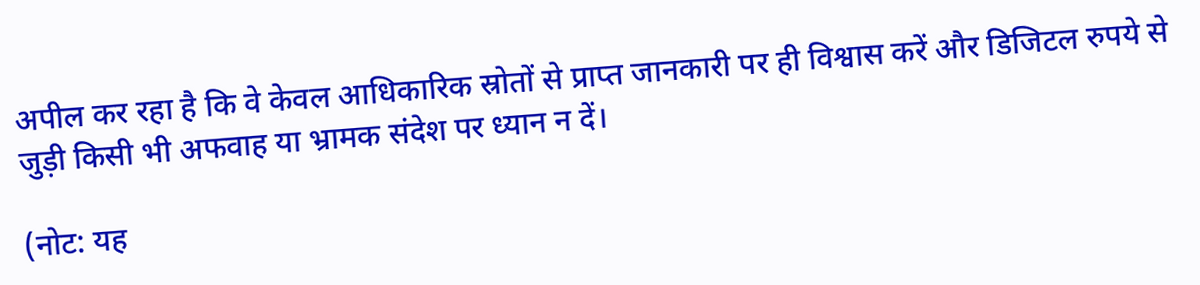अपील कर रहा है कि वे केवल आधिकारिक स्रोतों से प्राप्त जानकारी पर ही विश्वास करें और डिजिटल रुपये से जुड़ी किसी भी अफवाह या भ्रामक संदेश पर ध्यान न दें।

(नोट: यह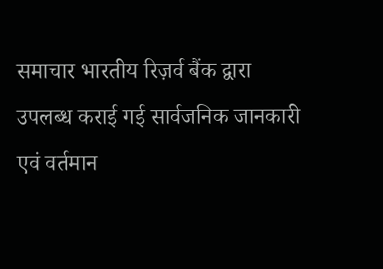समाचार भारतीय रिज़र्व बैंक द्वारा उपलब्ध कराई गई सार्वजनिक जानकारी एवं वर्तमान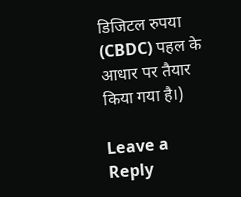डिजिटल रुपया (CBDC) पहल के आधार पर तैयार किया गया है।)

Leave a Reply